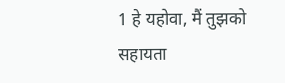1 हे यहोवा, मैं तुझको सहायता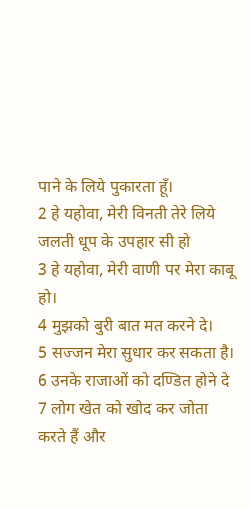पाने के लिये पुकारता हूँ।
2 हे यहोवा, मेरी विनती तेरे लिये जलती धूप के उपहार सी हो
3 हे यहोवा, मेरी वाणी पर मेरा काबू हो।
4 मुझको बुरी बात मत करने दे।
5 सज्जन मेरा सुधार कर सकता है।
6 उनके राजाओं को दण्डित होने दे
7 लोग खेत को खोद कर जोता करते हैं और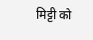मिट्टी को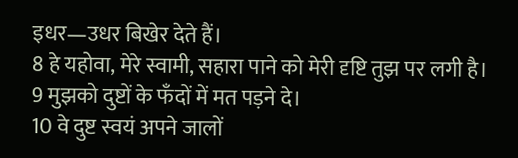इधर—उधर बिखेर देते हैं।
8 हे यहोवा, मेरे स्वामी, सहारा पाने को मेरी दृष्टि तुझ पर लगी है।
9 मुझको दुष्टों के फँदों में मत पड़ने दे।
10 वे दुष्ट स्वयं अपने जालों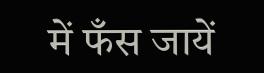में फँस जायें